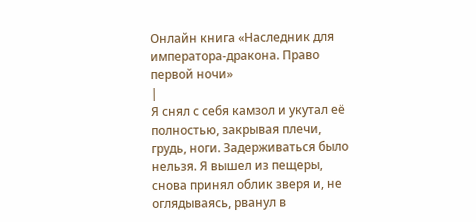Онлайн книга «Наследник для императора-дракона. Право первой ночи»
|
Я снял с себя камзол и укутал её полностью, закрывая плечи, грудь, ноги. Задерживаться было нельзя. Я вышел из пещеры, снова принял облик зверя и, не оглядываясь, рванул в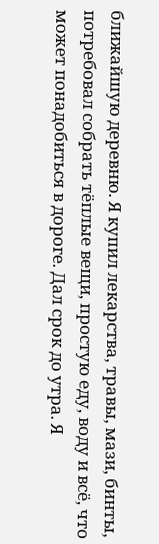ближайшую деревню. Я купил лекарства, травы, мази, бинты, потребовал собрать тёплые вещи, простую еду, воду и всё, что может понадобиться в дороге. Дал срок до утра. Я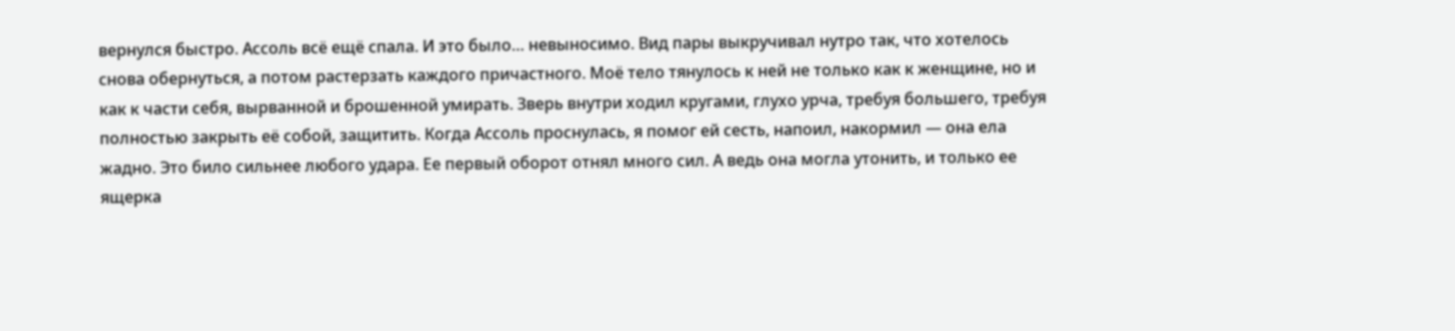вернулся быстро. Ассоль всё ещё спала. И это было… невыносимо. Вид пары выкручивал нутро так, что хотелось снова обернуться, а потом растерзать каждого причастного. Моё тело тянулось к ней не только как к женщине, но и как к части себя, вырванной и брошенной умирать. Зверь внутри ходил кругами, глухо урча, требуя большего, требуя полностью закрыть её собой, защитить. Когда Ассоль проснулась, я помог ей сесть, напоил, накормил — она ела жадно. Это било сильнее любого удара. Ее первый оборот отнял много сил. А ведь она могла утонить, и только ее ящерка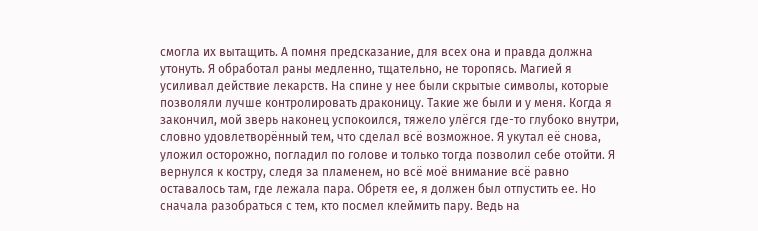смогла их вытащить. А помня предсказание, для всех она и правда должна утонуть. Я обработал раны медленно, тщательно, не торопясь. Магией я усиливал действие лекарств. На спине у нее были скрытые символы, которые позволяли лучше контролировать драконицу. Такие же были и у меня. Когда я закончил, мой зверь наконец успокоился, тяжело улёгся где-то глубоко внутри, словно удовлетворённый тем, что сделал всё возможное. Я укутал её снова, уложил осторожно, погладил по голове и только тогда позволил себе отойти. Я вернулся к костру, следя за пламенем, но всё моё внимание всё равно оставалось там, где лежала пара. Обретя ее, я должен был отпустить ее. Но сначала разобраться с тем, кто посмел клеймить пару. Ведь на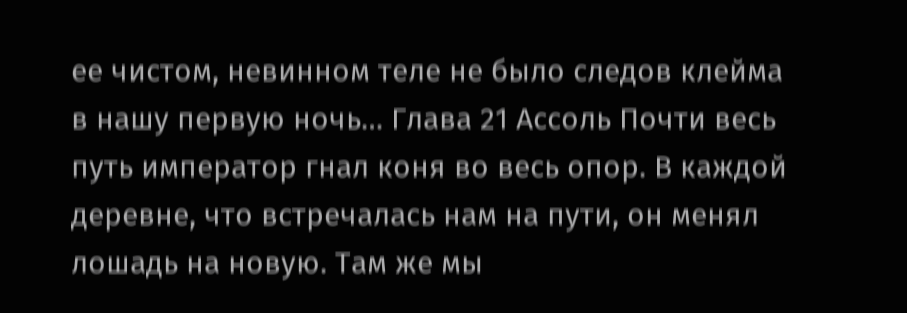ее чистом, невинном теле не было следов клейма в нашу первую ночь… Глава 21 Ассоль Почти весь путь император гнал коня во весь опор. В каждой деревне, что встречалась нам на пути, он менял лошадь на новую. Там же мы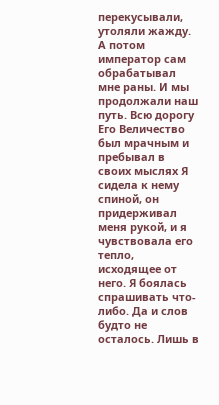перекусывали, утоляли жажду. А потом император сам обрабатывал мне раны. И мы продолжали наш путь. Всю дорогу Его Величество был мрачным и пребывал в своих мыслях Я сидела к нему спиной, он придерживал меня рукой, и я чувствовала его тепло, исходящее от него. Я боялась спрашивать что-либо. Да и слов будто не осталось. Лишь в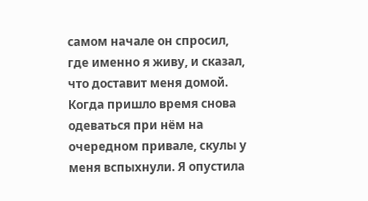самом начале он спросил, где именно я живу, и сказал, что доставит меня домой. Когда пришло время снова одеваться при нём на очередном привале, скулы у меня вспыхнули. Я опустила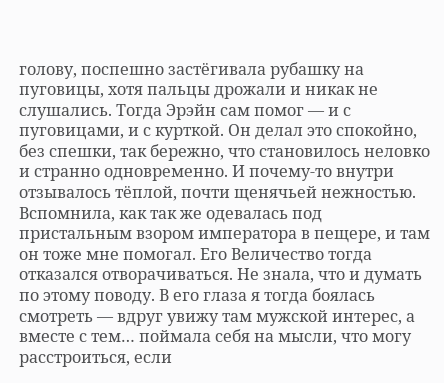голову, поспешно застёгивала рубашку на пуговицы, хотя пальцы дрожали и никак не слушались. Тогда Эрэйн сам помог — и с пуговицами, и с курткой. Он делал это спокойно, без спешки, так бережно, что становилось неловко и странно одновременно. И почему-то внутри отзывалось тёплой, почти щенячьей нежностью. Вспомнила, как так же одевалась под пристальным взором императора в пещере, и там он тоже мне помогал. Его Величество тогда отказался отворачиваться. Не знала, что и думать по этому поводу. В его глаза я тогда боялась смотреть — вдруг увижу там мужской интерес, а вместе с тем… поймала себя на мысли, что могу расстроиться, если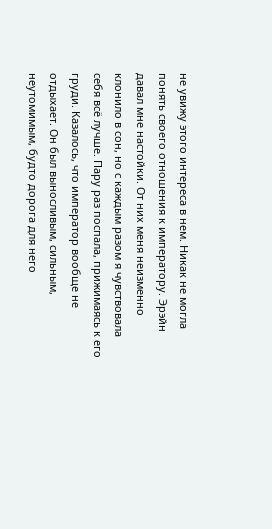не увижу этого интереса в нем. Никак не могла понять своего отношения к императору. Эрэйн давал мне настойки. От них меня неизменно клонило в сон, но с каждым разом я чувствовала себя всё лучше. Пару раз поспала, прижимаясь к его груди. Казалось, что император вообще не отдыхает. Он был выносливым, сильным, неутомимым, будто дорога для него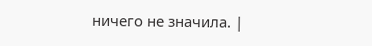ничего не значила. |